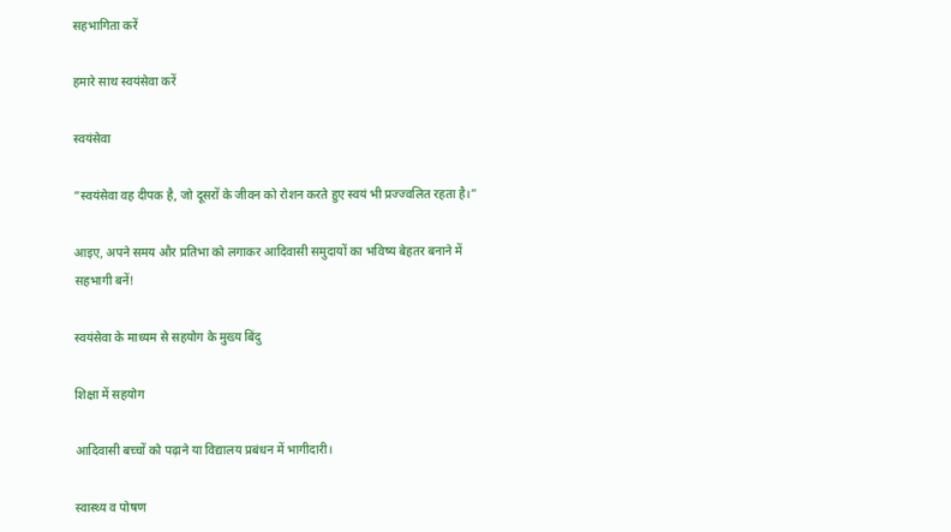सहभागिता करें

हमारे साथ स्वयंसेवा करें

स्वयंसेवा

“स्वयंसेवा वह दीपक है, जो दूसरों के जीवन को रोशन करते हुए स्वयं भी प्रज्ज्वलित रहता है।”

आइए, अपने समय और प्रतिभा को लगाकर आदिवासी समुदायों का भविष्य बेहतर बनाने में सहभागी बनें!

स्वयंसेवा के माध्यम से सहयोग के मुख्य बिंदु

शिक्षा में सहयोग

आदिवासी बच्चों को पढ़ाने या विद्यालय प्रबंधन में भागीदारी।

स्वास्थ्य व पोषण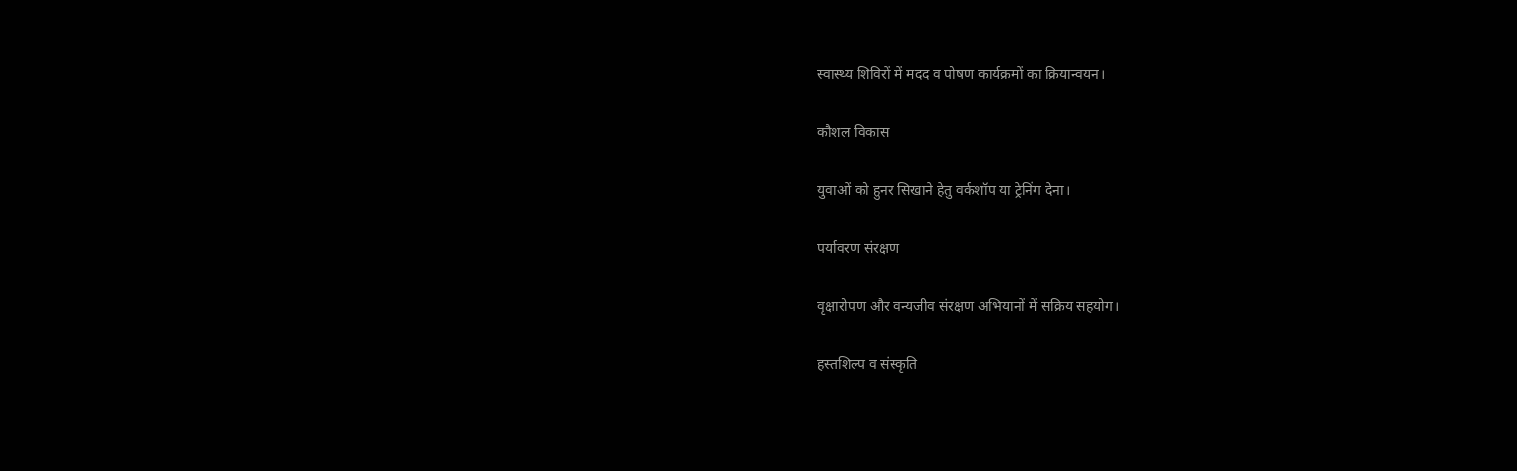स्वास्थ्य शिविरों में मदद व पोषण कार्यक्रमों का क्रियान्वयन।

कौशल विकास

युवाओं को हुनर सिखाने हेतु वर्कशॉप या ट्रेनिंग देना।

पर्यावरण संरक्षण

वृक्षारोपण और वन्यजीव संरक्षण अभियानों में सक्रिय सहयोग।

हस्तशिल्प व संस्कृति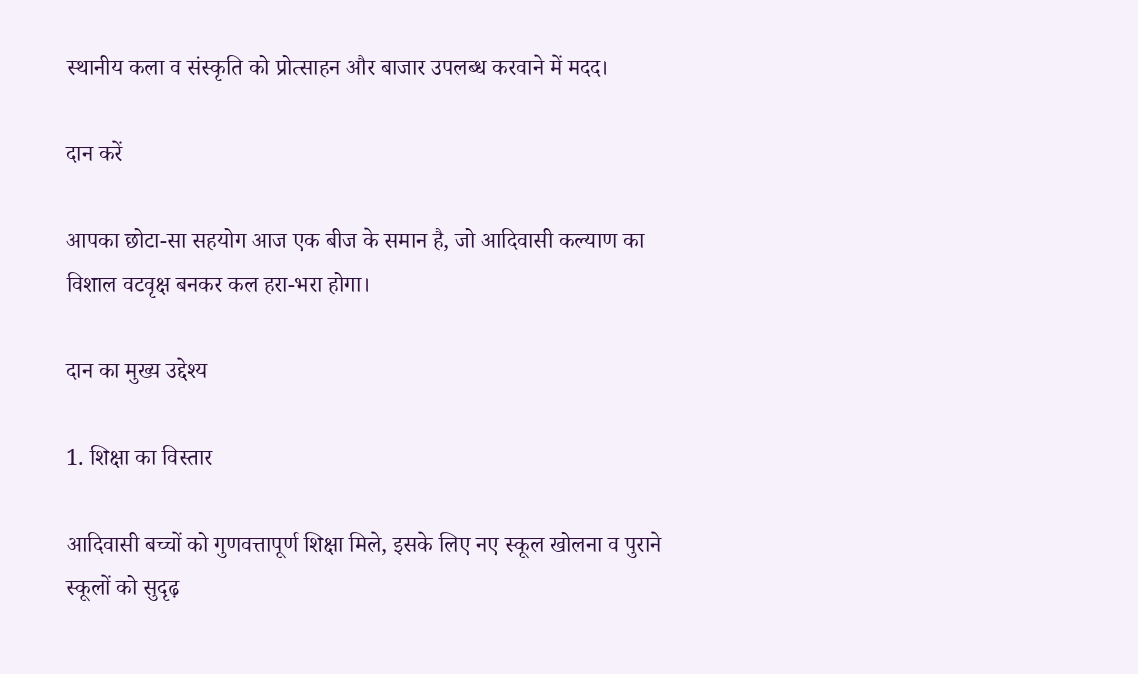स्थानीय कला व संस्कृति को प्रोत्साहन और बाजार उपलब्ध करवाने में मदद।

दान करें

आपका छोटा-सा सहयोग आज एक बीज के समान है, जो आदिवासी कल्याण का विशाल वटवृक्ष बनकर कल हरा-भरा होगा।

दान का मुख्य उद्देश्य

1. शिक्षा का विस्तार

आदिवासी बच्चों को गुणवत्तापूर्ण शिक्षा मिले, इसके लिए नए स्कूल खोलना व पुराने स्कूलों को सुदृढ़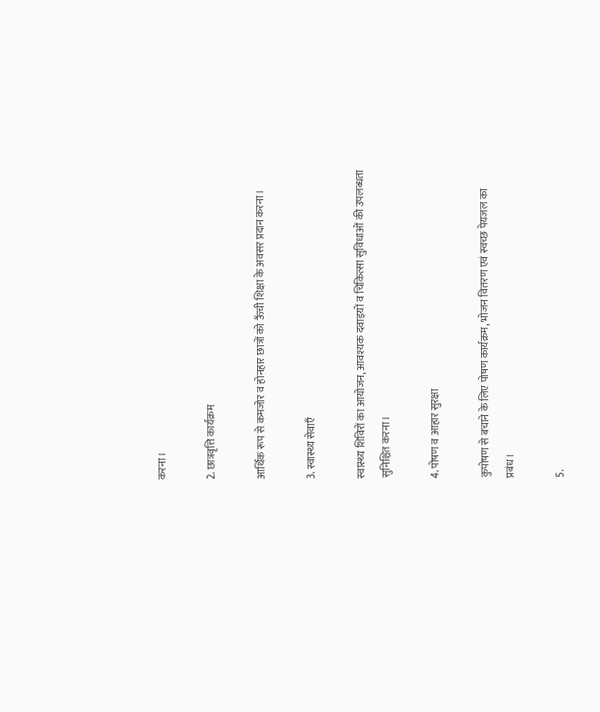करना।

2. छात्रवृत्ति कार्यक्रम

आर्थिक रूप से कमजोर व होनहार छात्रों को ऊँची शिक्षा के अवसर प्रदान करना।

3. स्वास्थ्य सेवाएँ

स्वास्थ्य शिविरों का आयोजन, आवश्यक दवाइयों व चिकित्सा सुविधाओं की उपलब्धता सुनिश्चित करना।

4. पोषण व आहार सुरक्षा

कुपोषण से बचाने के लिए पोषण कार्यक्रम, भोजन वितरण एवं स्वच्छ पेयजल का प्रबंध।

5.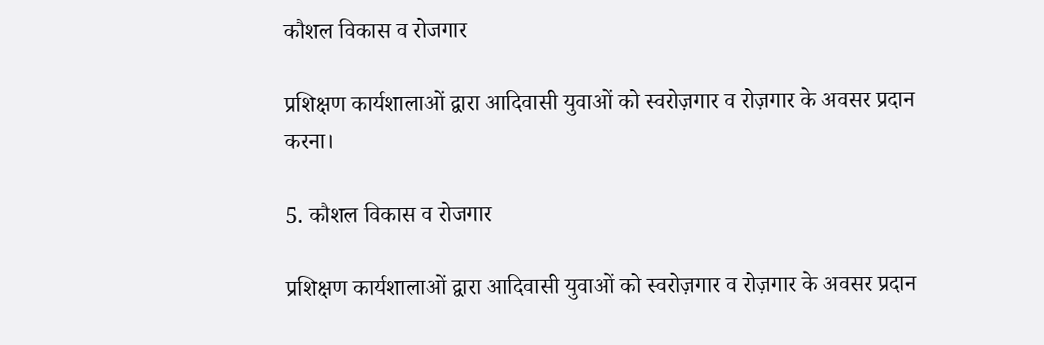कौशल विकास व रोजगार

प्रशिक्षण कार्यशालाओं द्वारा आदिवासी युवाओं को स्वरोज़गार व रोज़गार के अवसर प्रदान करना।

5. कौशल विकास व रोजगार

प्रशिक्षण कार्यशालाओं द्वारा आदिवासी युवाओं को स्वरोज़गार व रोज़गार के अवसर प्रदान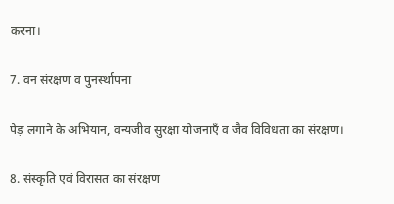करना।

7. वन संरक्षण व पुनर्स्थापना

पेड़ लगाने के अभियान, वन्यजीव सुरक्षा योजनाएँ व जैव विविधता का संरक्षण।

8. संस्कृति एवं विरासत का संरक्षण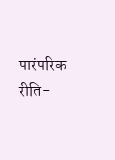पारंपरिक रीति-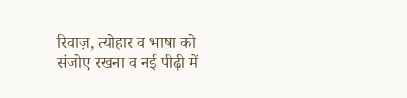रिवाज़, त्योहार व भाषा को संजोए रखना व नई पीढ़ी में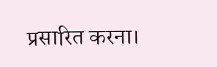प्रसारित करना।